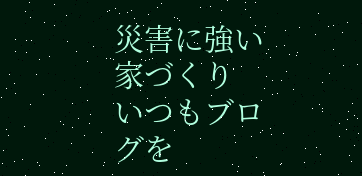災害に強い家づくり
いつもブログを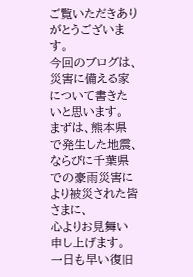ご覧いただきありがとうございます。
今回のブログは、災害に備える家について書きたいと思います。
まずは、熊本県で発生した地震、ならびに千葉県での豪雨災害により被災された皆さまに、
心よりお見舞い申し上げます。
一日も早い復旧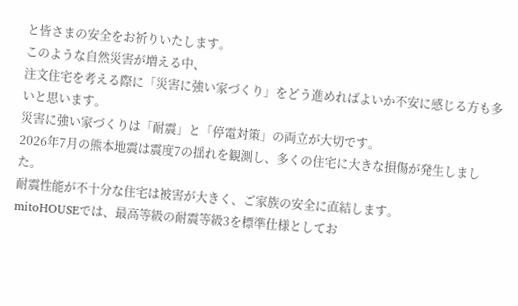と皆さまの安全をお祈りいたします。
このような自然災害が増える中、
注文住宅を考える際に「災害に強い家づくり」をどう進めればよいか不安に感じる方も多いと思います。
災害に強い家づくりは「耐震」と「停電対策」の両立が大切です。
2026年7月の熊本地震は震度7の揺れを観測し、多くの住宅に大きな損傷が発生しました。
耐震性能が不十分な住宅は被害が大きく、ご家族の安全に直結します。
mitoHOUSEでは、最高等級の耐震等級3を標準仕様としてお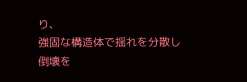り、
強固な構造体で揺れを分散し倒壊を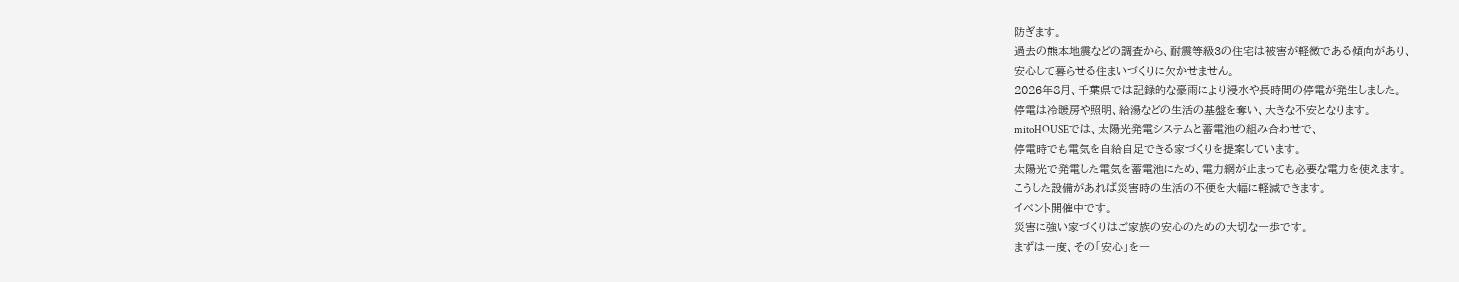防ぎます。
過去の熊本地震などの調査から、耐震等級3の住宅は被害が軽微である傾向があり、
安心して暮らせる住まいづくりに欠かせません。
2026年8月、千葉県では記録的な豪雨により浸水や長時間の停電が発生しました。
停電は冷暖房や照明、給湯などの生活の基盤を奪い、大きな不安となります。
mitoHOUSEでは、太陽光発電システムと蓄電池の組み合わせで、
停電時でも電気を自給自足できる家づくりを提案しています。
太陽光で発電した電気を蓄電池にため、電力網が止まっても必要な電力を使えます。
こうした設備があれば災害時の生活の不便を大幅に軽減できます。
イベント開催中です。
災害に強い家づくりはご家族の安心のための大切な一歩です。
まずは一度、その「安心」を一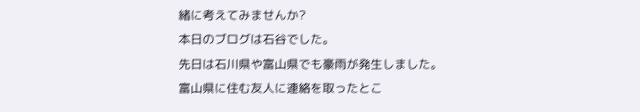緒に考えてみませんか?
本日のブログは石谷でした。
先日は石川県や富山県でも豪雨が発生しました。
富山県に住む友人に連絡を取ったとこ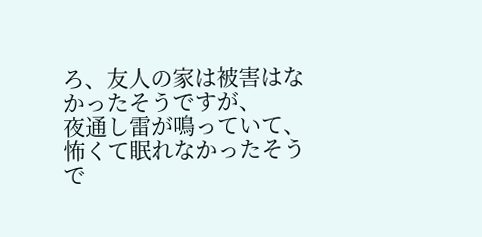ろ、友人の家は被害はなかったそうですが、
夜通し雷が鳴っていて、怖くて眠れなかったそうで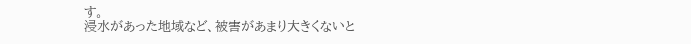す。
浸水があった地域など、被害があまり大きくないと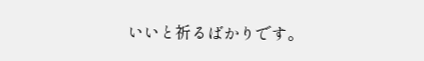いいと祈るばかりです。